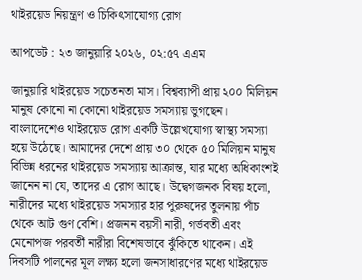থাইরয়েড নিয়ন্ত্রণ ও চিকিৎসাযোগ্য রোগ

আপডেট : ২৩ জানুয়ারি ২০২৬, ০২:৫৭ এএম

জানুয়ারি থাইরয়েড সচেতনতা মাস। বিশ্বব্যাপী প্রায় ২০০ মিলিয়ন মানুষ কোনো না কোনো থাইরয়েড সমস্যায় ভুগছেন। বাংলাদেশেও থাইরয়েড রোগ একটি উল্লেখযোগ্য স্বাস্থ্য সমস্যা হয়ে উঠেছে। আমাদের দেশে প্রায় ৩০ থেকে ৫০ মিলিয়ন মানুষ বিভিন্ন ধরনের থাইরয়েড সমস্যায় আক্রান্ত, যার মধ্যে অধিকাংশই জানেন না যে, তাদের এ রোগ আছে। উদ্বেগজনক বিষয় হলো, নারীদের মধ্যে থাইরয়েড সমস্যার হার পুরুষদের তুলনায় পাঁচ থেকে আট গুণ বেশি। প্রজনন বয়সী নারী, গর্ভবতী এবং মেনোপজ পরবর্তী নারীরা বিশেষভাবে ঝুঁকিতে থাকেন। এই দিবসটি পালনের মূল লক্ষ্য হলো জনসাধারণের মধ্যে থাইরয়েড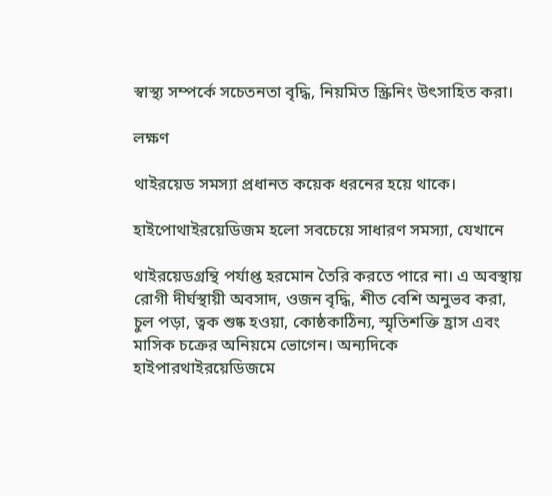স্বাস্থ্য সম্পর্কে সচেতনতা বৃদ্ধি, নিয়মিত স্ক্রিনিং উৎসাহিত করা।

লক্ষণ

থাইরয়েড সমস্যা প্রধানত কয়েক ধরনের হয়ে থাকে।

হাইপোথাইরয়েডিজম হলো সবচেয়ে সাধারণ সমস্যা, যেখানে

থাইরয়েডগ্রন্থি পর্যাপ্ত হরমোন তৈরি করতে পারে না। এ অবস্থায় রোগী দীর্ঘস্থায়ী অবসাদ, ওজন বৃদ্ধি, শীত বেশি অনুভব করা, চুল পড়া, ত্বক শুষ্ক হওয়া, কোষ্ঠকাঠিন্য, স্মৃতিশক্তি হ্রাস এবং মাসিক চক্রের অনিয়মে ভোগেন। অন্যদিকে হাইপারথাইরয়েডিজমে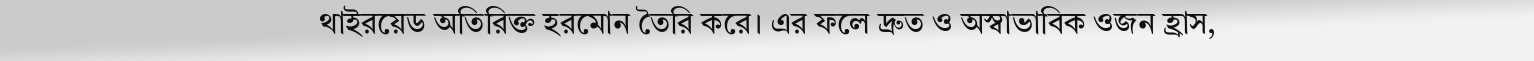থাইরয়েড অতিরিক্ত হরমোন তৈরি করে। এর ফলে দ্রুত ও অস্বাভাবিক ওজন হ্রাস,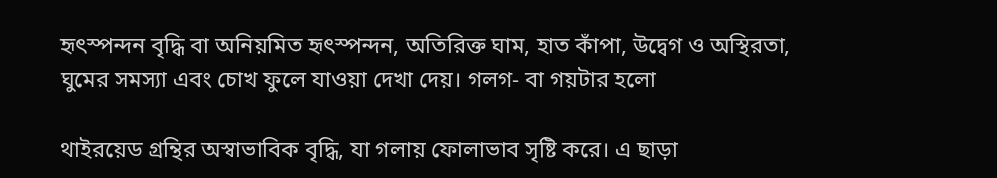হৃৎস্পন্দন বৃদ্ধি বা অনিয়মিত হৃৎস্পন্দন, অতিরিক্ত ঘাম, হাত কাঁপা, উদ্বেগ ও অস্থিরতা, ঘুমের সমস্যা এবং চোখ ফুলে যাওয়া দেখা দেয়। গলগ- বা গয়টার হলো

থাইরয়েড গ্রন্থির অস্বাভাবিক বৃদ্ধি, যা গলায় ফোলাভাব সৃষ্টি করে। এ ছাড়া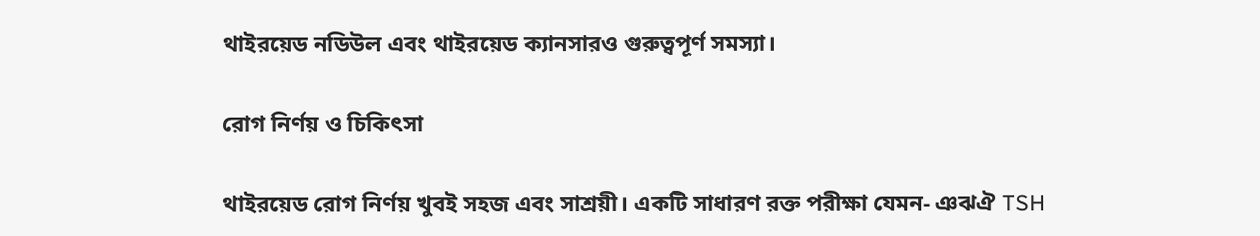থাইরয়েড নডিউল এবং থাইরয়েড ক্যানসারও গুরুত্বপূর্ণ সমস্যা।

রোগ নির্ণয় ও চিকিৎসা

থাইরয়েড রোগ নির্ণয় খুবই সহজ এবং সাশ্রয়ী। একটি সাধারণ রক্ত পরীক্ষা যেমন- ঞঝঐ TSH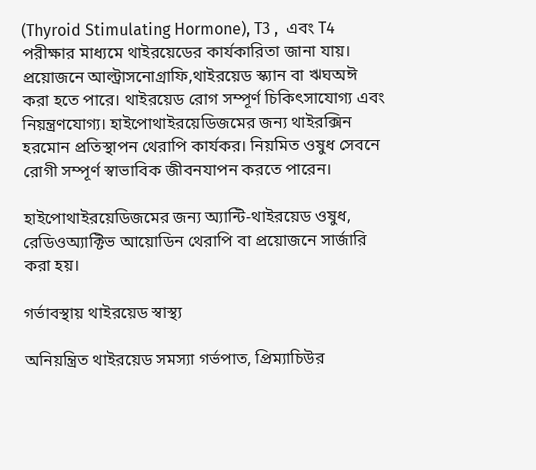(Thyroid Stimulating Hormone), T3 ,  এবং T4 পরীক্ষার মাধ্যমে থাইরয়েডের কার্যকারিতা জানা যায়। প্রয়োজনে আল্ট্রাসনোগ্রাফি,থাইরয়েড স্ক্যান বা ঋঘঅঈ করা হতে পারে। থাইরয়েড রোগ সম্পূর্ণ চিকিৎসাযোগ্য এবং নিয়ন্ত্রণযোগ্য। হাইপোথাইরয়েডিজমের জন্য থাইরক্সিন হরমোন প্রতিস্থাপন থেরাপি কার্যকর। নিয়মিত ওষুধ সেবনে রোগী সম্পূর্ণ স্বাভাবিক জীবনযাপন করতে পারেন।

হাইপোথাইরয়েডিজমের জন্য অ্যান্টি-থাইরয়েড ওষুধ, রেডিওঅ্যাক্টিভ আয়োডিন থেরাপি বা প্রয়োজনে সার্জারি করা হয়।

গর্ভাবস্থায় থাইরয়েড স্বাস্থ্য

অনিয়ন্ত্রিত থাইরয়েড সমস্যা গর্ভপাত, প্রিম্যাচিউর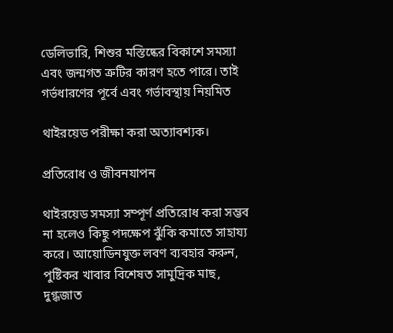ডেলিভারি, শিশুর মস্তিষ্কের বিকাশে সমস্যা এবং জন্মগত ত্রুটির কারণ হতে পারে। তাই গর্ভধারণের পূর্বে এবং গর্ভাবস্থায় নিয়মিত

থাইরয়েড পরীক্ষা করা অত্যাবশ্যক।

প্রতিরোধ ও জীবনযাপন

থাইরয়েড সমস্যা সম্পূর্ণ প্রতিরোধ করা সম্ভব না হলেও কিছু পদক্ষেপ ঝুঁকি কমাতে সাহায্য করে। আয়োডিনযুক্ত লবণ ব্যবহার করুন, পুষ্টিকর খাবার বিশেষত সামুদ্রিক মাছ, দুগ্ধজাত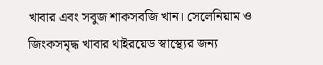খাবার এবং সবুজ শাকসবজি খান। সেলেনিয়াম ও জিংকসমৃদ্ধ খাবার থাইরয়েড স্বাস্থ্যের জন্য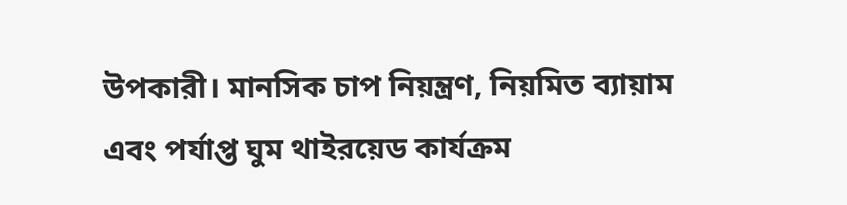উপকারী। মানসিক চাপ নিয়ন্ত্রণ, নিয়মিত ব্যায়াম এবং পর্যাপ্ত ঘুম থাইরয়েড কার্যক্রম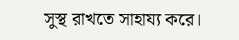সুস্থ রাখতে সাহায্য করে।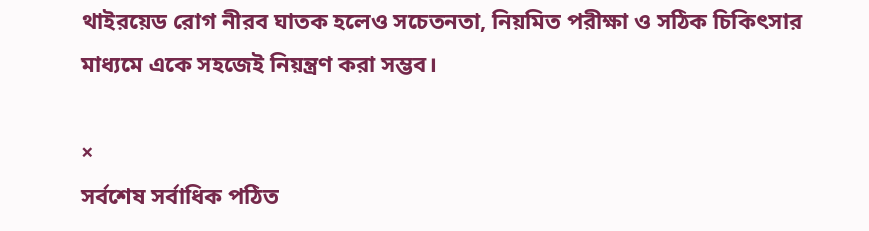থাইরয়েড রোগ নীরব ঘাতক হলেও সচেতনতা, নিয়মিত পরীক্ষা ও সঠিক চিকিৎসার মাধ্যমে একে সহজেই নিয়ন্ত্রণ করা সম্ভব।

×
সর্বশেষ সর্বাধিক পঠিত